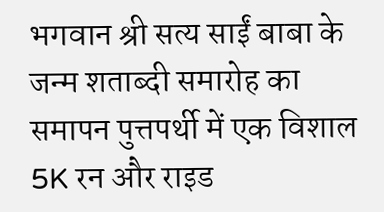भगवान श्री सत्य साईं बाबा के जन्म शताब्दी समारोह का समापन पुत्तपर्थी में एक विशाल 5K रन और राइड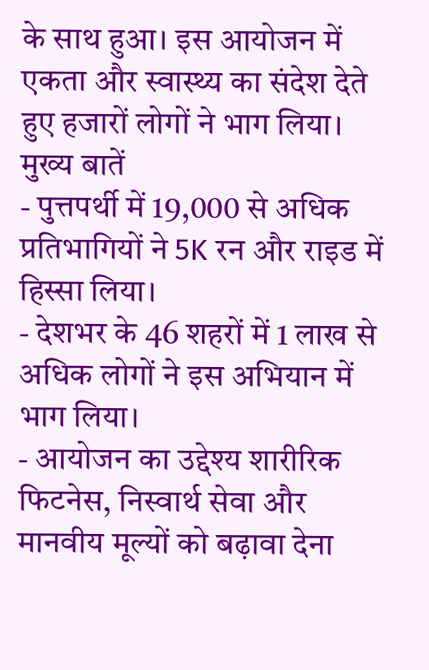के साथ हुआ। इस आयोजन में एकता और स्वास्थ्य का संदेश देते हुए हजारों लोगों ने भाग लिया।
मुख्य बातें
- पुत्तपर्थी में 19,000 से अधिक प्रतिभागियों ने 5K रन और राइड में हिस्सा लिया।
- देशभर के 46 शहरों में 1 लाख से अधिक लोगों ने इस अभियान में भाग लिया।
- आयोजन का उद्देश्य शारीरिक फिटनेस, निस्वार्थ सेवा और मानवीय मूल्यों को बढ़ावा देना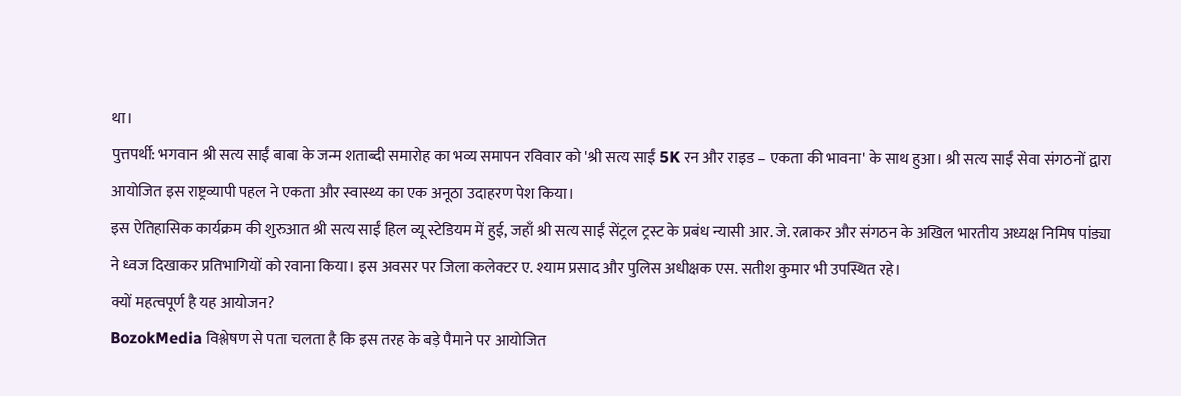था।
पुत्तपर्थी: भगवान श्री सत्य साईं बाबा के जन्म शताब्दी समारोह का भव्य समापन रविवार को 'श्री सत्य साईं 5K रन और राइड – एकता की भावना' के साथ हुआ। श्री सत्य साईं सेवा संगठनों द्वारा आयोजित इस राष्ट्रव्यापी पहल ने एकता और स्वास्थ्य का एक अनूठा उदाहरण पेश किया।
इस ऐतिहासिक कार्यक्रम की शुरुआत श्री सत्य साईं हिल व्यू स्टेडियम में हुई, जहाँ श्री सत्य साईं सेंट्रल ट्रस्ट के प्रबंध न्यासी आर. जे. रत्नाकर और संगठन के अखिल भारतीय अध्यक्ष निमिष पांड्या ने ध्वज दिखाकर प्रतिभागियों को रवाना किया। इस अवसर पर जिला कलेक्टर ए. श्याम प्रसाद और पुलिस अधीक्षक एस. सतीश कुमार भी उपस्थित रहे।
क्यों महत्वपूर्ण है यह आयोजन?
BozokMedia विश्लेषण से पता चलता है कि इस तरह के बड़े पैमाने पर आयोजित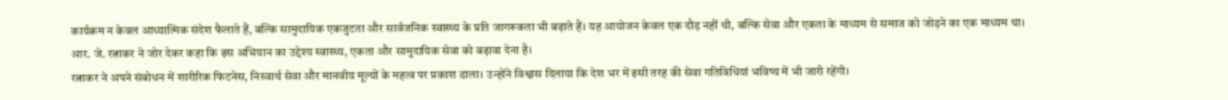कार्यक्रम न केवल आध्यात्मिक संदेश फैलाते हैं, बल्कि सामुदायिक एकजुटता और सार्वजनिक स्वास्थ्य के प्रति जागरूकता भी बढ़ाते हैं। यह आयोजन केवल एक दौड़ नहीं थी, बल्कि सेवा और एकता के माध्यम से समाज को जोड़ने का एक माध्यम था।
आर. जे. रत्नाकर ने जोर देकर कहा कि इस अभियान का उद्देश्य स्वास्थ्य, एकता और सामुदायिक सेवा को बढ़ावा देना है।
रत्नाकर ने अपने संबोधन में शारीरिक फिटनेस, निस्वार्थ सेवा और मानवीय मूल्यों के महत्व पर प्रकाश डाला। उन्होंने विश्वास दिलाया कि देश भर में इसी तरह की सेवा गतिविधियां भविष्य में भी जारी रहेंगी।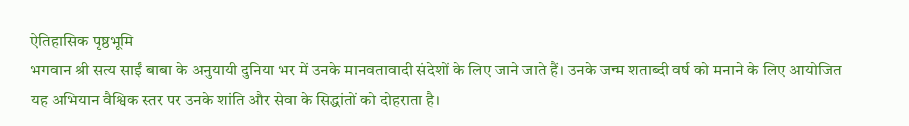ऐतिहासिक पृष्ठभूमि
भगवान श्री सत्य साईं बाबा के अनुयायी दुनिया भर में उनके मानवतावादी संदेशों के लिए जाने जाते हैं। उनके जन्म शताब्दी वर्ष को मनाने के लिए आयोजित यह अभियान वैश्विक स्तर पर उनके शांति और सेवा के सिद्धांतों को दोहराता है।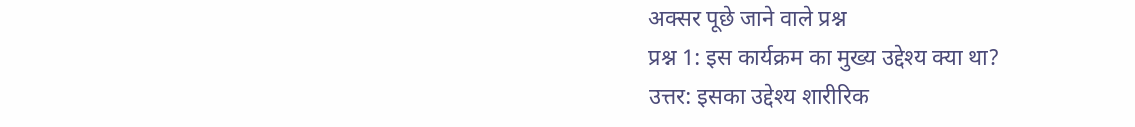अक्सर पूछे जाने वाले प्रश्न
प्रश्न 1: इस कार्यक्रम का मुख्य उद्देश्य क्या था?
उत्तर: इसका उद्देश्य शारीरिक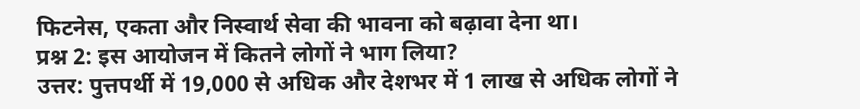फिटनेस, एकता और निस्वार्थ सेवा की भावना को बढ़ावा देना था।
प्रश्न 2: इस आयोजन में कितने लोगों ने भाग लिया?
उत्तर: पुत्तपर्थी में 19,000 से अधिक और देशभर में 1 लाख से अधिक लोगों ने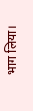भाग लिया।